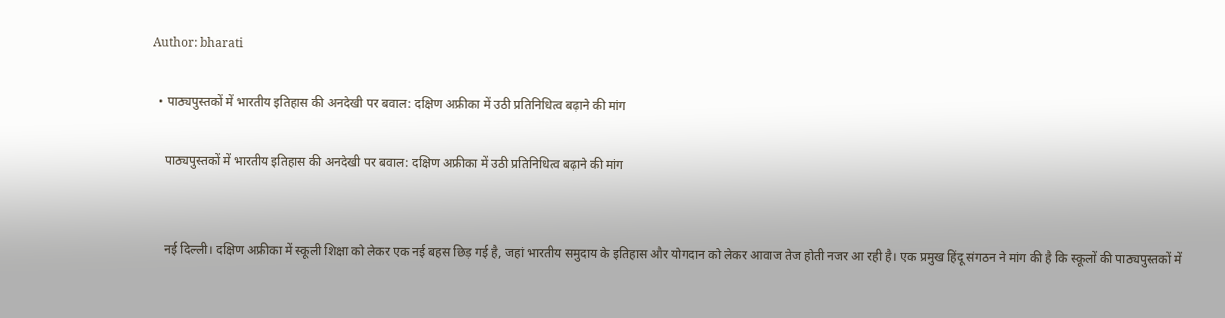Author: bharati

  • पाठ्यपुस्तकों में भारतीय इतिहास की अनदेखी पर बवाल: दक्षिण अफ्रीका में उठी प्रतिनिधित्व बढ़ाने की मांग

    पाठ्यपुस्तकों में भारतीय इतिहास की अनदेखी पर बवाल: दक्षिण अफ्रीका में उठी प्रतिनिधित्व बढ़ाने की मांग


    नई दिल्ली। दक्षिण अफ्रीका में स्कूली शिक्षा को लेकर एक नई बहस छिड़ गई है, जहां भारतीय समुदाय के इतिहास और योगदान को लेकर आवाज तेज होती नजर आ रही है। एक प्रमुख हिंदू संगठन ने मांग की है कि स्कूलों की पाठ्यपुस्तकों में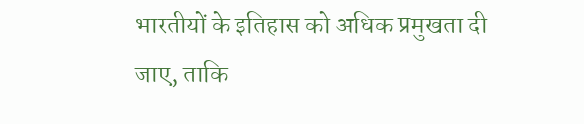भारतीयों के इतिहास को अधिक प्रमुखता दी जाए, ताकि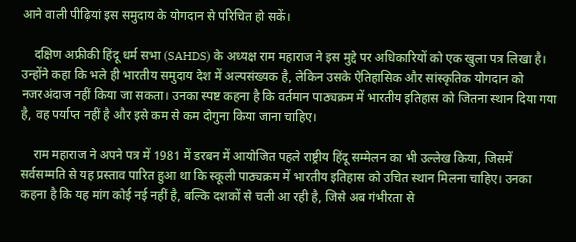आने वाली पीढ़ियां इस समुदाय के योगदान से परिचित हो सकें।

    दक्षिण अफ्रीकी हिंदू धर्म सभा (SAHDS) के अध्यक्ष राम महाराज ने इस मुद्दे पर अधिकारियों को एक खुला पत्र लिखा है। उन्होंने कहा कि भले ही भारतीय समुदाय देश में अल्पसंख्यक है, लेकिन उसके ऐतिहासिक और सांस्कृतिक योगदान को नजरअंदाज नहीं किया जा सकता। उनका स्पष्ट कहना है कि वर्तमान पाठ्यक्रम में भारतीय इतिहास को जितना स्थान दिया गया है, वह पर्याप्त नहीं है और इसे कम से कम दोगुना किया जाना चाहिए।

    राम महाराज ने अपने पत्र में 1981 में डरबन में आयोजित पहले राष्ट्रीय हिंदू सम्मेलन का भी उल्लेख किया, जिसमें सर्वसम्मति से यह प्रस्ताव पारित हुआ था कि स्कूली पाठ्यक्रम में भारतीय इतिहास को उचित स्थान मिलना चाहिए। उनका कहना है कि यह मांग कोई नई नहीं है, बल्कि दशकों से चली आ रही है, जिसे अब गंभीरता से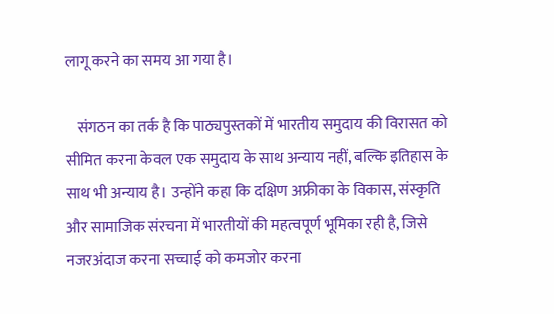लागू करने का समय आ गया है।

    संगठन का तर्क है कि पाठ्यपुस्तकों में भारतीय समुदाय की विरासत को सीमित करना केवल एक समुदाय के साथ अन्याय नहीं, बल्कि इतिहास के साथ भी अन्याय है। उन्होंने कहा कि दक्षिण अफ्रीका के विकास, संस्कृति और सामाजिक संरचना में भारतीयों की महत्वपूर्ण भूमिका रही है, जिसे नजरअंदाज करना सच्चाई को कमजोर करना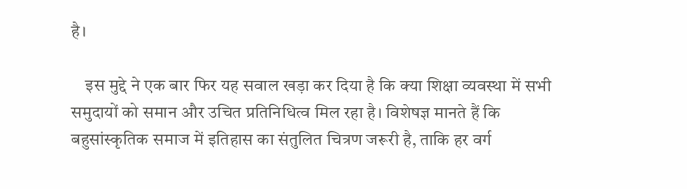है।

    इस मुद्दे ने एक बार फिर यह सवाल खड़ा कर दिया है कि क्या शिक्षा व्यवस्था में सभी समुदायों को समान और उचित प्रतिनिधित्व मिल रहा है। विशेषज्ञ मानते हैं कि बहुसांस्कृतिक समाज में इतिहास का संतुलित चित्रण जरूरी है, ताकि हर वर्ग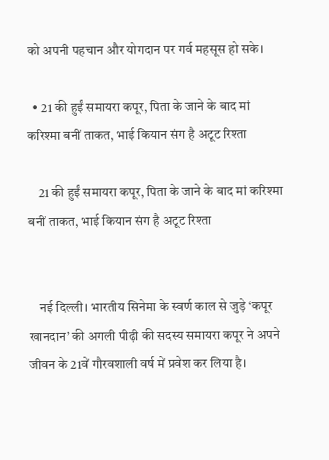को अपनी पहचान और योगदान पर गर्व महसूस हो सके।

  • 21 की हुईं समायरा कपूर, पिता के जाने के बाद मां करिश्मा बनीं ताकत, भाई कियान संग है अटूट रिश्ता

    21 की हुईं समायरा कपूर, पिता के जाने के बाद मां करिश्मा बनीं ताकत, भाई कियान संग है अटूट रिश्ता


    नई दिल्ली। भारतीय सिनेमा के स्वर्ण काल से जुड़े ‘कपूर खानदान’ की अगली पीढ़ी की सदस्य समायरा कपूर ने अपने जीवन के 21वें गौरवशाली वर्ष में प्रवेश कर लिया है।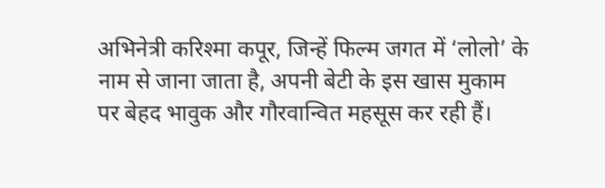अभिनेत्री करिश्मा कपूर, जिन्हें फिल्म जगत में ‘लोलो’ के नाम से जाना जाता है, अपनी बेटी के इस खास मुकाम पर बेहद भावुक और गौरवान्वित महसूस कर रही हैं।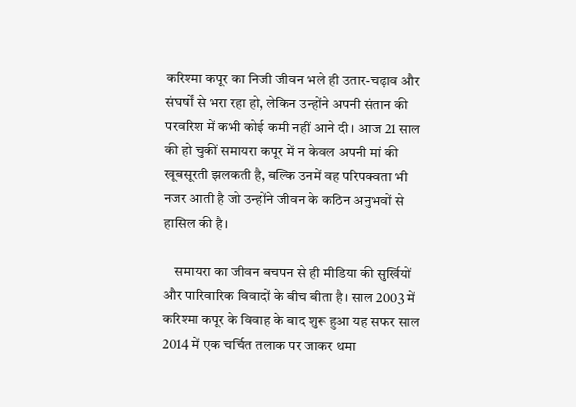करिश्मा कपूर का निजी जीवन भले ही उतार-चढ़ाव और संघर्षों से भरा रहा हो, लेकिन उन्होंने अपनी संतान की परवरिश में कभी कोई कमी नहीं आने दी। आज 21 साल की हो चुकीं समायरा कपूर में न केवल अपनी मां की खूबसूरती झलकती है, बल्कि उनमें वह परिपक्वता भी नजर आती है जो उन्होंने जीवन के कठिन अनुभवों से हासिल की है।

    समायरा का जीवन बचपन से ही मीडिया की सुर्खियों और पारिवारिक विवादों के बीच बीता है। साल 2003 में करिश्मा कपूर के विवाह के बाद शुरू हुआ यह सफर साल 2014 में एक चर्चित तलाक पर जाकर थमा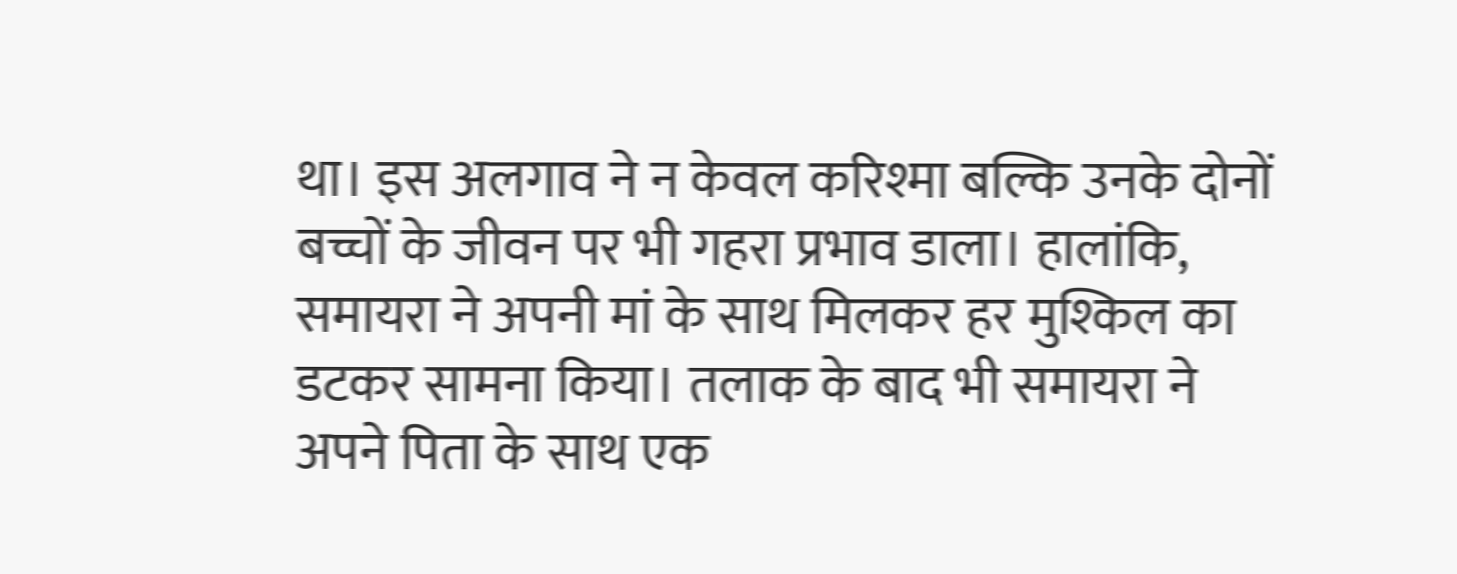था। इस अलगाव ने न केवल करिश्मा बल्कि उनके दोनों बच्चों के जीवन पर भी गहरा प्रभाव डाला। हालांकि, समायरा ने अपनी मां के साथ मिलकर हर मुश्किल का डटकर सामना किया। तलाक के बाद भी समायरा ने अपने पिता के साथ एक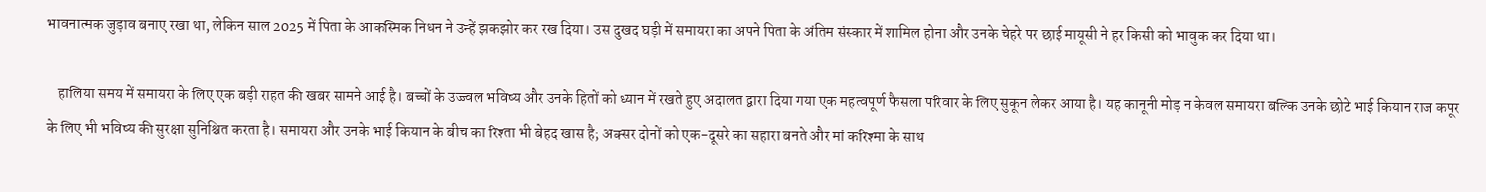भावनात्मक जुड़ाव बनाए रखा था, लेकिन साल 2025 में पिता के आकस्मिक निधन ने उन्हें झकझोर कर रख दिया। उस दुखद घड़ी में समायरा का अपने पिता के अंतिम संस्कार में शामिल होना और उनके चेहरे पर छाई मायूसी ने हर किसी को भावुक कर दिया था।

    हालिया समय में समायरा के लिए एक बड़ी राहत की खबर सामने आई है। बच्चों के उज्ज्वल भविष्य और उनके हितों को ध्यान में रखते हुए अदालत द्वारा दिया गया एक महत्वपूर्ण फैसला परिवार के लिए सुकून लेकर आया है। यह कानूनी मोड़ न केवल समायरा बल्कि उनके छोटे भाई कियान राज कपूर के लिए भी भविष्य की सुरक्षा सुनिश्चित करता है। समायरा और उनके भाई कियान के बीच का रिश्ता भी बेहद खास है; अक्सर दोनों को एक-दूसरे का सहारा बनते और मां करिश्मा के साथ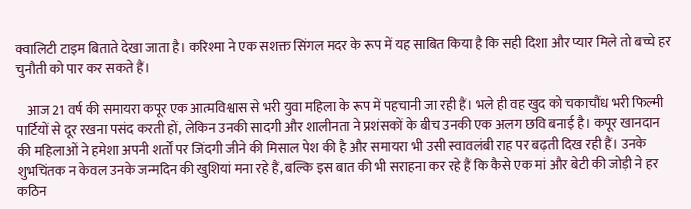क्वालिटी टाइम बिताते देखा जाता है। करिश्मा ने एक सशक्त सिंगल मदर के रूप में यह साबित किया है कि सही दिशा और प्यार मिले तो बच्चे हर चुनौती को पार कर सकते हैं।

    आज 21 वर्ष की समायरा कपूर एक आत्मविश्वास से भरी युवा महिला के रूप में पहचानी जा रही हैं। भले ही वह खुद को चकाचौंध भरी फिल्मी पार्टियों से दूर रखना पसंद करती हों, लेकिन उनकी सादगी और शालीनता ने प्रशंसकों के बीच उनकी एक अलग छवि बनाई है। कपूर खानदान की महिलाओं ने हमेशा अपनी शर्तों पर जिंदगी जीने की मिसाल पेश की है और समायरा भी उसी स्वावलंबी राह पर बढ़ती दिख रही हैं। उनके शुभचिंतक न केवल उनके जन्मदिन की खुशियां मना रहे हैं, बल्कि इस बात की भी सराहना कर रहे हैं कि कैसे एक मां और बेटी की जोड़ी ने हर कठिन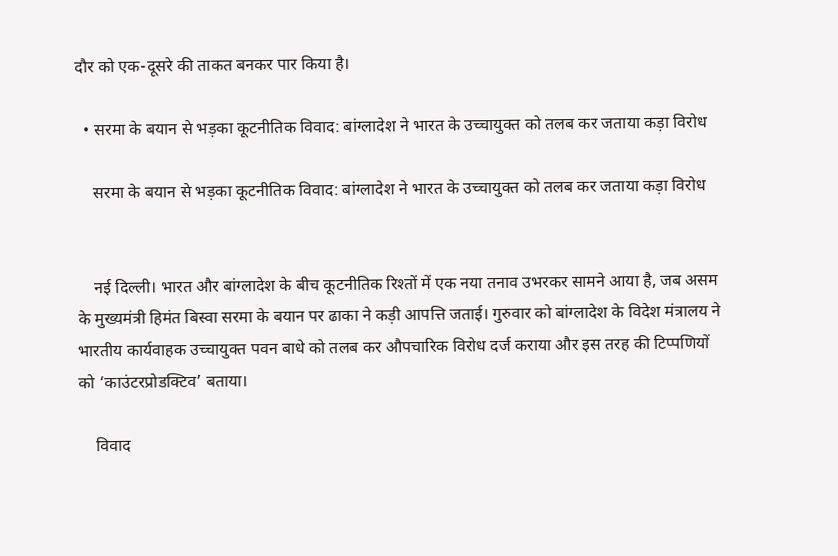दौर को एक-दूसरे की ताकत बनकर पार किया है।

  • सरमा के बयान से भड़का कूटनीतिक विवाद: बांग्लादेश ने भारत के उच्चायुक्त को तलब कर जताया कड़ा विरोध

    सरमा के बयान से भड़का कूटनीतिक विवाद: बांग्लादेश ने भारत के उच्चायुक्त को तलब कर जताया कड़ा विरोध


    नई दिल्ली। भारत और बांग्लादेश के बीच कूटनीतिक रिश्तों में एक नया तनाव उभरकर सामने आया है, जब असम के मुख्यमंत्री हिमंत बिस्वा सरमा के बयान पर ढाका ने कड़ी आपत्ति जताई। गुरुवार को बांग्लादेश के विदेश मंत्रालय ने भारतीय कार्यवाहक उच्चायुक्त पवन बाधे को तलब कर औपचारिक विरोध दर्ज कराया और इस तरह की टिप्पणियों को ‘काउंटरप्रोडक्टिव’ बताया।

    विवाद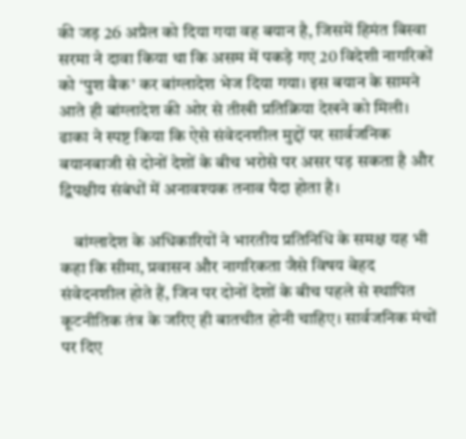की जड़ 26 अप्रैल को दिया गया वह बयान है, जिसमें हिमंत बिस्वा सरमा ने दावा किया था कि असम में पकड़े गए 20 विदेशी नागरिकों को ‘पुश बैक’ कर बांग्लादेश भेज दिया गया। इस बयान के सामने आते ही बांग्लादेश की ओर से तीखी प्रतिक्रिया देखने को मिली। ढाका ने स्पष्ट किया कि ऐसे संवेदनशील मुद्दों पर सार्वजनिक बयानबाजी से दोनों देशों के बीच भरोसे पर असर पड़ सकता है और द्विपक्षीय संबंधों में अनावश्यक तनाव पैदा होता है।

    बांग्लादेश के अधिकारियों ने भारतीय प्रतिनिधि के समक्ष यह भी कहा कि सीमा, प्रवासन और नागरिकता जैसे विषय बेहद संवेदनशील होते हैं, जिन पर दोनों देशों के बीच पहले से स्थापित कूटनीतिक तंत्र के जरिए ही बातचीत होनी चाहिए। सार्वजनिक मंचों पर दिए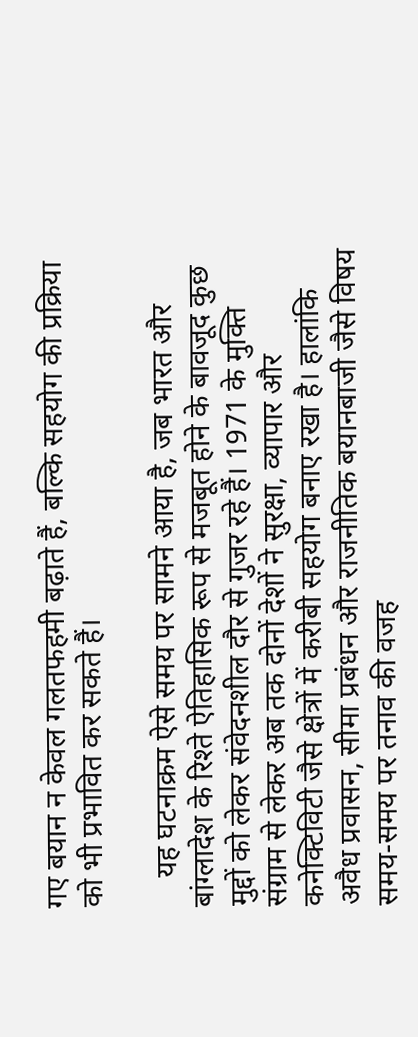गए बयान न केवल गलतफहमी बढ़ाते हैं, बल्कि सहयोग की प्रक्रिया को भी प्रभावित कर सकते हैं।

    यह घटनाक्रम ऐसे समय पर सामने आया है, जब भारत और बांग्लादेश के रिश्ते ऐतिहासिक रूप से मजबूत होने के बावजूद कुछ मुद्दों को लेकर संवेदनशील दौर से गुजर रहे हैं। 1971 के मुक्ति संग्राम से लेकर अब तक दोनों देशों ने सुरक्षा, व्यापार और कनेक्टिविटी जैसे क्षेत्रों में करीबी सहयोग बनाए रखा है। हालांकि अवैध प्रवासन, सीमा प्रबंधन और राजनीतिक बयानबाजी जैसे विषय समय-समय पर तनाव की वजह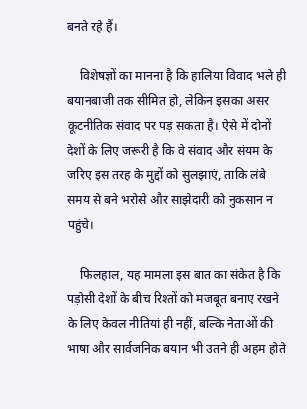बनते रहे हैं।

    विशेषज्ञों का मानना है कि हालिया विवाद भले ही बयानबाजी तक सीमित हो, लेकिन इसका असर कूटनीतिक संवाद पर पड़ सकता है। ऐसे में दोनों देशों के लिए जरूरी है कि वे संवाद और संयम के जरिए इस तरह के मुद्दों को सुलझाएं, ताकि लंबे समय से बने भरोसे और साझेदारी को नुकसान न पहुंचे।

    फिलहाल, यह मामला इस बात का संकेत है कि पड़ोसी देशों के बीच रिश्तों को मजबूत बनाए रखने के लिए केवल नीतियां ही नहीं, बल्कि नेताओं की भाषा और सार्वजनिक बयान भी उतने ही अहम होते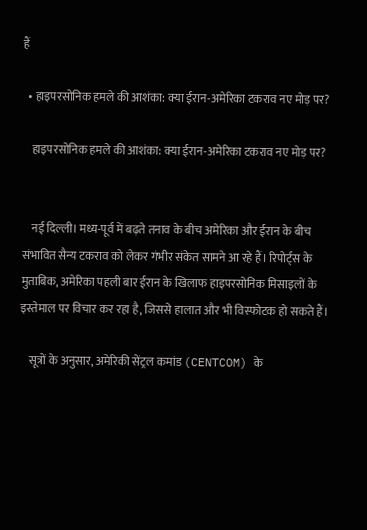हैं

  • हाइपरसोनिक हमले की आशंका: क्या ईरान-अमेरिका टकराव नए मोड़ पर?

    हाइपरसोनिक हमले की आशंका: क्या ईरान-अमेरिका टकराव नए मोड़ पर?


    नई दिल्ली। मध्य-पूर्व में बढ़ते तनाव के बीच अमेरिका और ईरान के बीच संभावित सैन्य टकराव को लेकर गंभीर संकेत सामने आ रहे हैं। रिपोर्ट्स के मुताबिक, अमेरिका पहली बार ईरान के खिलाफ हाइपरसोनिक मिसाइलों के इस्तेमाल पर विचार कर रहा है, जिससे हालात और भी विस्फोटक हो सकते हैं।

    सूत्रों के अनुसार, अमेरिकी सेंट्रल कमांड (CENTCOM) के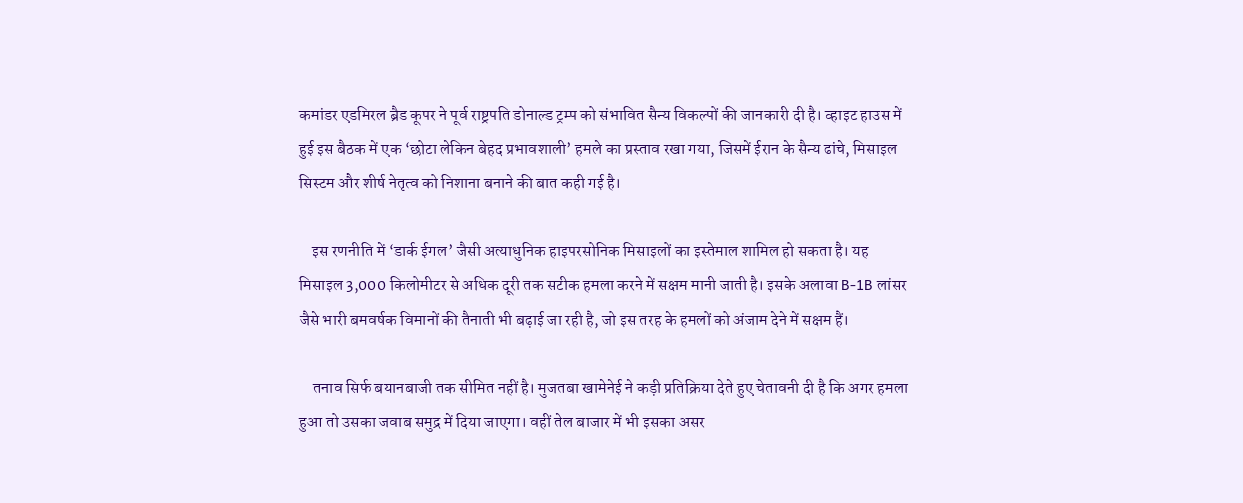कमांडर एडमिरल ब्रैड कूपर ने पूर्व राष्ट्रपति डोनाल्ड ट्रम्प को संभावित सैन्य विकल्पों की जानकारी दी है। व्हाइट हाउस में हुई इस बैठक में एक ‘छोटा लेकिन बेहद प्रभावशाली’ हमले का प्रस्ताव रखा गया, जिसमें ईरान के सैन्य ढांचे, मिसाइल सिस्टम और शीर्ष नेतृत्व को निशाना बनाने की बात कही गई है।

    इस रणनीति में ‘डार्क ईगल’ जैसी अत्याधुनिक हाइपरसोनिक मिसाइलों का इस्तेमाल शामिल हो सकता है। यह मिसाइल 3,000 किलोमीटर से अधिक दूरी तक सटीक हमला करने में सक्षम मानी जाती है। इसके अलावा B-1B लांसर जैसे भारी बमवर्षक विमानों की तैनाती भी बढ़ाई जा रही है, जो इस तरह के हमलों को अंजाम देने में सक्षम हैं।

    तनाव सिर्फ बयानबाजी तक सीमित नहीं है। मुजतबा खामेनेई ने कड़ी प्रतिक्रिया देते हुए चेतावनी दी है कि अगर हमला हुआ तो उसका जवाब समुद्र में दिया जाएगा। वहीं तेल बाजार में भी इसका असर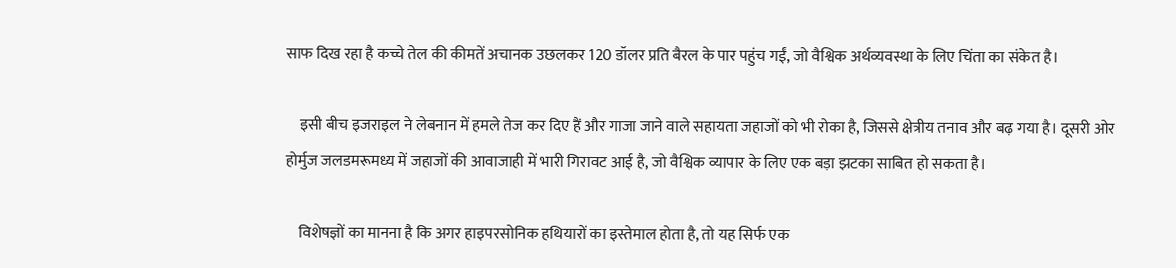साफ दिख रहा है कच्चे तेल की कीमतें अचानक उछलकर 120 डॉलर प्रति बैरल के पार पहुंच गईं, जो वैश्विक अर्थव्यवस्था के लिए चिंता का संकेत है।

    इसी बीच इजराइल ने लेबनान में हमले तेज कर दिए हैं और गाजा जाने वाले सहायता जहाजों को भी रोका है, जिससे क्षेत्रीय तनाव और बढ़ गया है। दूसरी ओर होर्मुज जलडमरूमध्य में जहाजों की आवाजाही में भारी गिरावट आई है, जो वैश्विक व्यापार के लिए एक बड़ा झटका साबित हो सकता है।

    विशेषज्ञों का मानना है कि अगर हाइपरसोनिक हथियारों का इस्तेमाल होता है, तो यह सिर्फ एक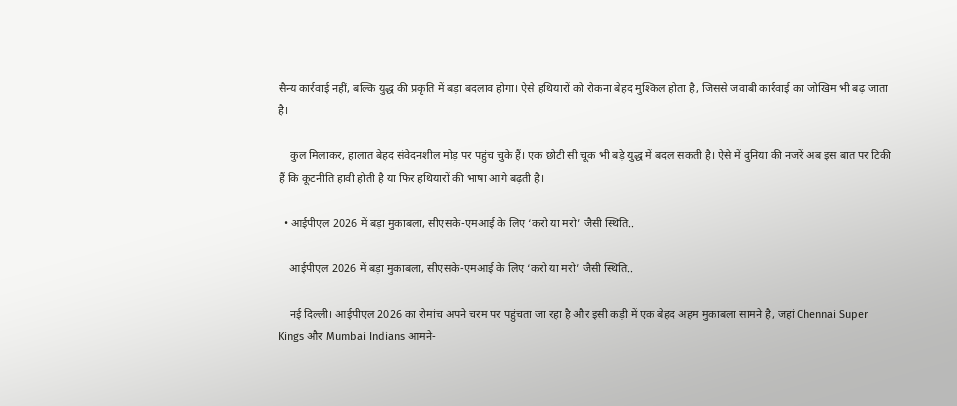सैन्य कार्रवाई नहीं, बल्कि युद्ध की प्रकृति में बड़ा बदलाव होगा। ऐसे हथियारों को रोकना बेहद मुश्किल होता है, जिससे जवाबी कार्रवाई का जोखिम भी बढ़ जाता है।

    कुल मिलाकर, हालात बेहद संवेदनशील मोड़ पर पहुंच चुके हैं। एक छोटी सी चूक भी बड़े युद्ध में बदल सकती है। ऐसे में दुनिया की नजरें अब इस बात पर टिकी हैं कि कूटनीति हावी होती है या फिर हथियारों की भाषा आगे बढ़ती है।

  • आईपीएल 2026 में बड़ा मुकाबला, सीएसके-एमआई के लिए ‘करो या मरो’ जैसी स्थिति..

    आईपीएल 2026 में बड़ा मुकाबला, सीएसके-एमआई के लिए ‘करो या मरो’ जैसी स्थिति..

    नई दिल्ली। आईपीएल 2026 का रोमांच अपने चरम पर पहुंचता जा रहा है और इसी कड़ी में एक बेहद अहम मुकाबला सामने है, जहां Chennai Super Kings और Mumbai Indians आमने-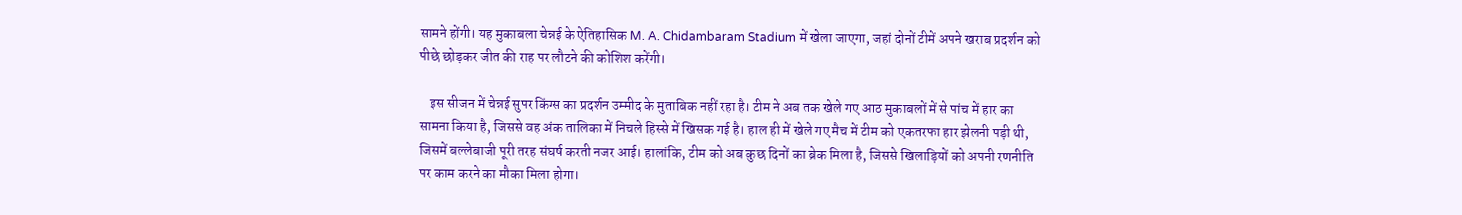सामने होंगी। यह मुकाबला चेन्नई के ऐतिहासिक M. A. Chidambaram Stadium में खेला जाएगा, जहां दोनों टीमें अपने खराब प्रदर्शन को पीछे छोड़कर जीत की राह पर लौटने की कोशिश करेंगी।

    इस सीजन में चेन्नई सुपर किंग्स का प्रदर्शन उम्मीद के मुताबिक नहीं रहा है। टीम ने अब तक खेले गए आठ मुकाबलों में से पांच में हार का सामना किया है, जिससे वह अंक तालिका में निचले हिस्से में खिसक गई है। हाल ही में खेले गए मैच में टीम को एकतरफा हार झेलनी पड़ी थी, जिसमें बल्लेबाजी पूरी तरह संघर्ष करती नजर आई। हालांकि, टीम को अब कुछ दिनों का ब्रेक मिला है, जिससे खिलाड़ियों को अपनी रणनीति पर काम करने का मौका मिला होगा।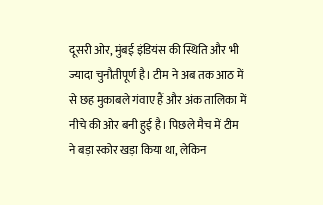दूसरी ओर, मुंबई इंडियंस की स्थिति और भी ज्यादा चुनौतीपूर्ण है। टीम ने अब तक आठ में से छह मुकाबले गंवाए हैं और अंक तालिका में नीचे की ओर बनी हुई है। पिछले मैच में टीम ने बड़ा स्कोर खड़ा किया था, लेकिन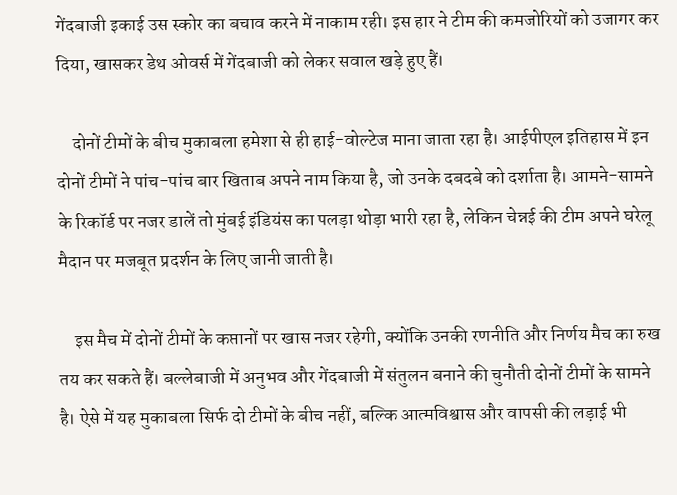गेंदबाजी इकाई उस स्कोर का बचाव करने में नाकाम रही। इस हार ने टीम की कमजोरियों को उजागर कर दिया, खासकर डेथ ओवर्स में गेंदबाजी को लेकर सवाल खड़े हुए हैं।

    दोनों टीमों के बीच मुकाबला हमेशा से ही हाई-वोल्टेज माना जाता रहा है। आईपीएल इतिहास में इन दोनों टीमों ने पांच-पांच बार खिताब अपने नाम किया है, जो उनके दबदबे को दर्शाता है। आमने-सामने के रिकॉर्ड पर नजर डालें तो मुंबई इंडियंस का पलड़ा थोड़ा भारी रहा है, लेकिन चेन्नई की टीम अपने घरेलू मैदान पर मजबूत प्रदर्शन के लिए जानी जाती है।

    इस मैच में दोनों टीमों के कप्तानों पर खास नजर रहेगी, क्योंकि उनकी रणनीति और निर्णय मैच का रुख तय कर सकते हैं। बल्लेबाजी में अनुभव और गेंदबाजी में संतुलन बनाने की चुनौती दोनों टीमों के सामने है। ऐसे में यह मुकाबला सिर्फ दो टीमों के बीच नहीं, बल्कि आत्मविश्वास और वापसी की लड़ाई भी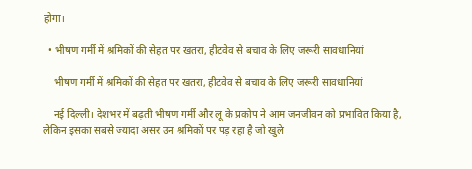होगा।

  • भीषण गर्मी में श्रमिकों की सेहत पर खतरा, हीटवेव से बचाव के लिए जरूरी सावधानियां

    भीषण गर्मी में श्रमिकों की सेहत पर खतरा, हीटवेव से बचाव के लिए जरूरी सावधानियां

    नई दिल्ली। देशभर में बढ़ती भीषण गर्मी और लू के प्रकोप ने आम जनजीवन को प्रभावित किया है, लेकिन इसका सबसे ज्यादा असर उन श्रमिकों पर पड़ रहा है जो खुले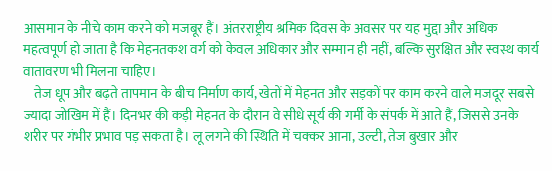आसमान के नीचे काम करने को मजबूर हैं। अंतरराष्ट्रीय श्रमिक दिवस के अवसर पर यह मुद्दा और अधिक महत्वपूर्ण हो जाता है कि मेहनतकश वर्ग को केवल अधिकार और सम्मान ही नहीं, बल्कि सुरक्षित और स्वस्थ कार्य वातावरण भी मिलना चाहिए।
    तेज धूप और बढ़ते तापमान के बीच निर्माण कार्य, खेतों में मेहनत और सड़कों पर काम करने वाले मजदूर सबसे ज्यादा जोखिम में हैं। दिनभर की कड़ी मेहनत के दौरान वे सीधे सूर्य की गर्मी के संपर्क में आते हैं, जिससे उनके शरीर पर गंभीर प्रभाव पड़ सकता है। लू लगने की स्थिति में चक्कर आना, उल्टी, तेज बुखार और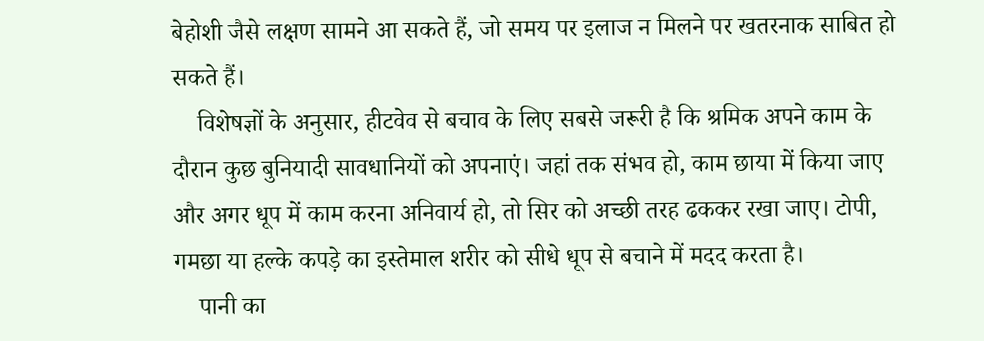बेहोशी जैसे लक्षण सामने आ सकते हैं, जो समय पर इलाज न मिलने पर खतरनाक साबित हो सकते हैं।
    विशेषज्ञों के अनुसार, हीटवेव से बचाव के लिए सबसे जरूरी है कि श्रमिक अपने काम के दौरान कुछ बुनियादी सावधानियों को अपनाएं। जहां तक संभव हो, काम छाया में किया जाए और अगर धूप में काम करना अनिवार्य हो, तो सिर को अच्छी तरह ढककर रखा जाए। टोपी, गमछा या हल्के कपड़े का इस्तेमाल शरीर को सीधे धूप से बचाने में मदद करता है।
    पानी का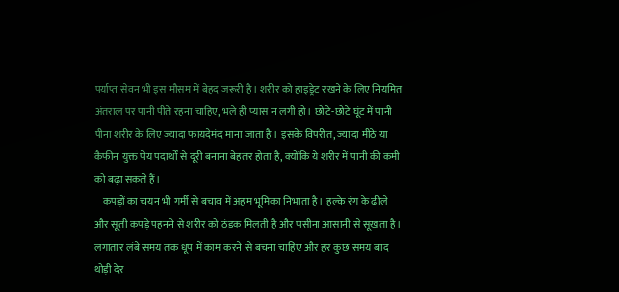पर्याप्त सेवन भी इस मौसम में बेहद जरूरी है। शरीर को हाइड्रेट रखने के लिए नियमित अंतराल पर पानी पीते रहना चाहिए, भले ही प्यास न लगी हो। छोटे-छोटे घूंट में पानी पीना शरीर के लिए ज्यादा फायदेमंद माना जाता है। इसके विपरीत, ज्यादा मीठे या कैफीन युक्त पेय पदार्थों से दूरी बनाना बेहतर होता है, क्योंकि ये शरीर में पानी की कमी को बढ़ा सकते हैं।
    कपड़ों का चयन भी गर्मी से बचाव में अहम भूमिका निभाता है। हल्के रंग के ढीले और सूती कपड़े पहनने से शरीर को ठंडक मिलती है और पसीना आसानी से सूखता है। लगातार लंबे समय तक धूप में काम करने से बचना चाहिए और हर कुछ समय बाद थोड़ी देर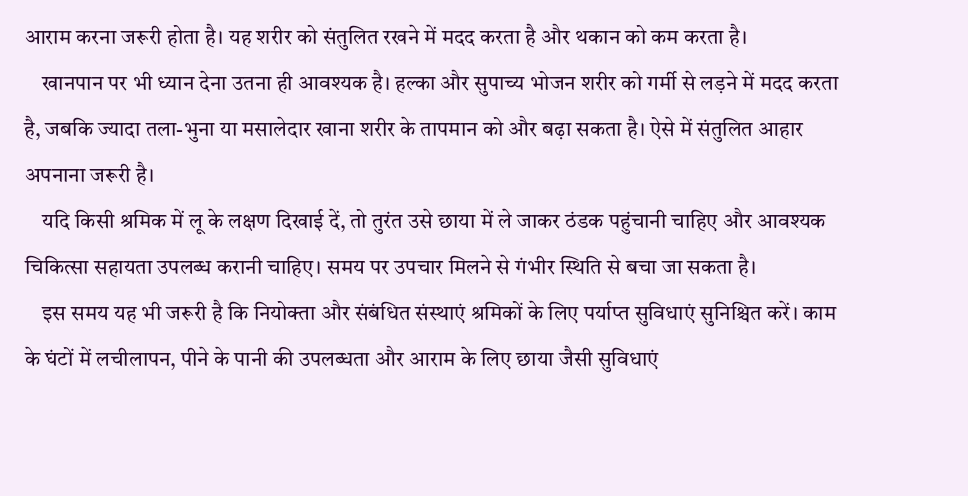आराम करना जरूरी होता है। यह शरीर को संतुलित रखने में मदद करता है और थकान को कम करता है।
    खानपान पर भी ध्यान देना उतना ही आवश्यक है। हल्का और सुपाच्य भोजन शरीर को गर्मी से लड़ने में मदद करता है, जबकि ज्यादा तला-भुना या मसालेदार खाना शरीर के तापमान को और बढ़ा सकता है। ऐसे में संतुलित आहार अपनाना जरूरी है।
    यदि किसी श्रमिक में लू के लक्षण दिखाई दें, तो तुरंत उसे छाया में ले जाकर ठंडक पहुंचानी चाहिए और आवश्यक चिकित्सा सहायता उपलब्ध करानी चाहिए। समय पर उपचार मिलने से गंभीर स्थिति से बचा जा सकता है।
    इस समय यह भी जरूरी है कि नियोक्ता और संबंधित संस्थाएं श्रमिकों के लिए पर्याप्त सुविधाएं सुनिश्चित करें। काम के घंटों में लचीलापन, पीने के पानी की उपलब्धता और आराम के लिए छाया जैसी सुविधाएं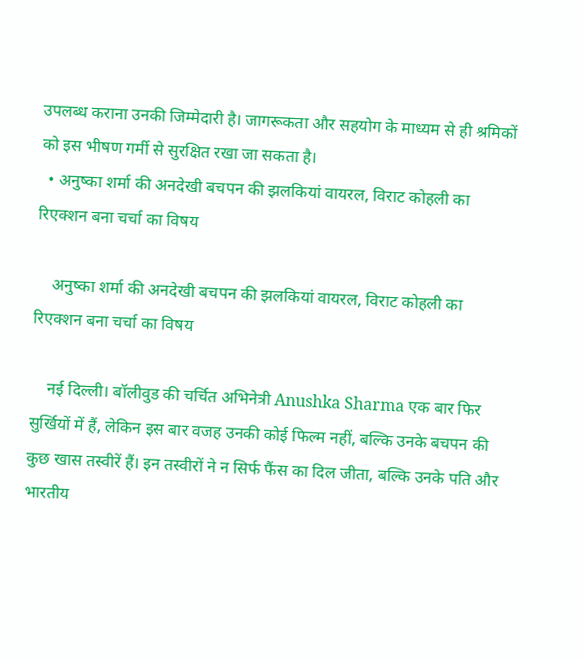उपलब्ध कराना उनकी जिम्मेदारी है। जागरूकता और सहयोग के माध्यम से ही श्रमिकों को इस भीषण गर्मी से सुरक्षित रखा जा सकता है।
  • अनुष्का शर्मा की अनदेखी बचपन की झलकियां वायरल, विराट कोहली का रिएक्शन बना चर्चा का विषय

    अनुष्का शर्मा की अनदेखी बचपन की झलकियां वायरल, विराट कोहली का रिएक्शन बना चर्चा का विषय

    नई दिल्ली। बॉलीवुड की चर्चित अभिनेत्री Anushka Sharma एक बार फिर सुर्खियों में हैं, लेकिन इस बार वजह उनकी कोई फिल्म नहीं, बल्कि उनके बचपन की कुछ खास तस्वीरें हैं। इन तस्वीरों ने न सिर्फ फैंस का दिल जीता, बल्कि उनके पति और भारतीय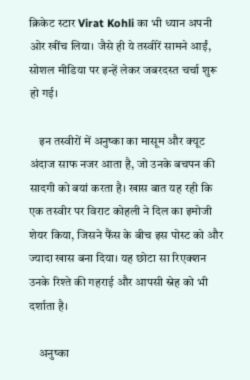क्रिकेट स्टार Virat Kohli का भी ध्यान अपनी ओर खींच लिया। जैसे ही ये तस्वीरें सामने आईं, सोशल मीडिया पर इन्हें लेकर जबरदस्त चर्चा शुरू हो गई।

    इन तस्वीरों में अनुष्का का मासूम और क्यूट अंदाज साफ नजर आता है, जो उनके बचपन की सादगी को बयां करता है। खास बात यह रही कि एक तस्वीर पर विराट कोहली ने दिल का इमोजी शेयर किया, जिसने फैंस के बीच इस पोस्ट को और ज्यादा खास बना दिया। यह छोटा सा रिएक्शन उनके रिश्ते की गहराई और आपसी स्नेह को भी दर्शाता है।

    अनुष्का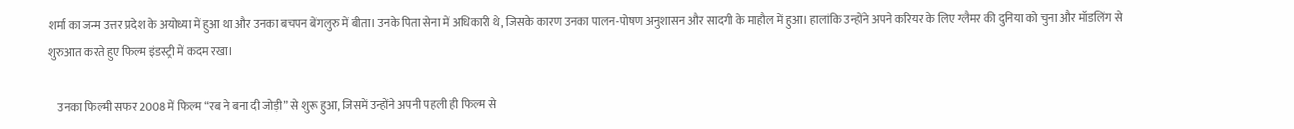शर्मा का जन्म उत्तर प्रदेश के अयोध्या में हुआ था और उनका बचपन बेंगलुरु में बीता। उनके पिता सेना में अधिकारी थे, जिसके कारण उनका पालन-पोषण अनुशासन और सादगी के माहौल में हुआ। हालांकि उन्होंने अपने करियर के लिए ग्लैमर की दुनिया को चुना और मॉडलिंग से शुरुआत करते हुए फिल्म इंडस्ट्री में कदम रखा।

    उनका फिल्मी सफर 2008 में फिल्म “रब ने बना दी जोड़ी” से शुरू हुआ, जिसमें उन्होंने अपनी पहली ही फिल्म से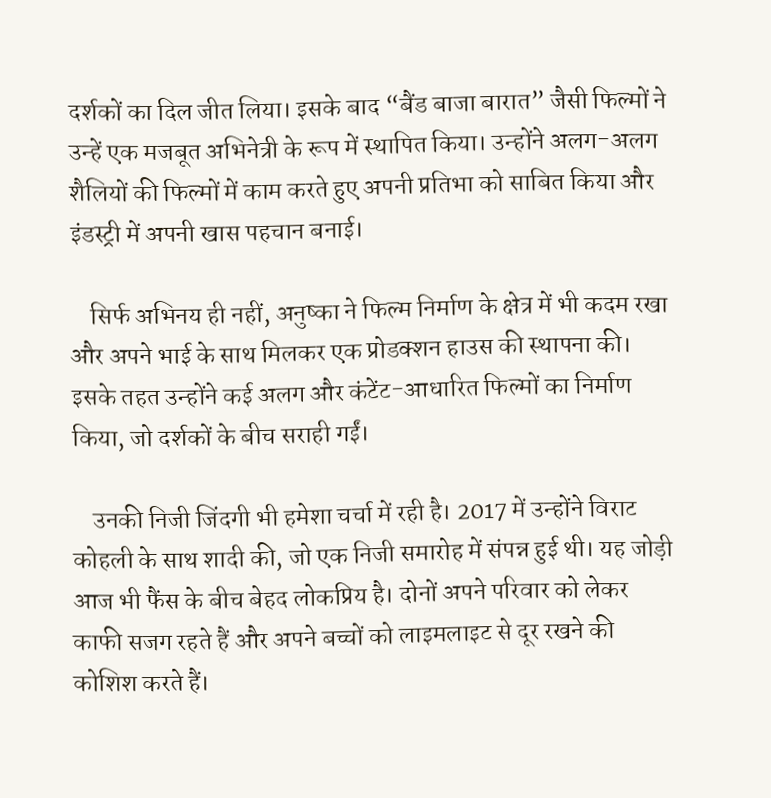दर्शकों का दिल जीत लिया। इसके बाद “बैंड बाजा बारात” जैसी फिल्मों ने उन्हें एक मजबूत अभिनेत्री के रूप में स्थापित किया। उन्होंने अलग-अलग शैलियों की फिल्मों में काम करते हुए अपनी प्रतिभा को साबित किया और इंडस्ट्री में अपनी खास पहचान बनाई।

    सिर्फ अभिनय ही नहीं, अनुष्का ने फिल्म निर्माण के क्षेत्र में भी कदम रखा और अपने भाई के साथ मिलकर एक प्रोडक्शन हाउस की स्थापना की। इसके तहत उन्होंने कई अलग और कंटेंट-आधारित फिल्मों का निर्माण किया, जो दर्शकों के बीच सराही गईं।

    उनकी निजी जिंदगी भी हमेशा चर्चा में रही है। 2017 में उन्होंने विराट कोहली के साथ शादी की, जो एक निजी समारोह में संपन्न हुई थी। यह जोड़ी आज भी फैंस के बीच बेहद लोकप्रिय है। दोनों अपने परिवार को लेकर काफी सजग रहते हैं और अपने बच्चों को लाइमलाइट से दूर रखने की कोशिश करते हैं।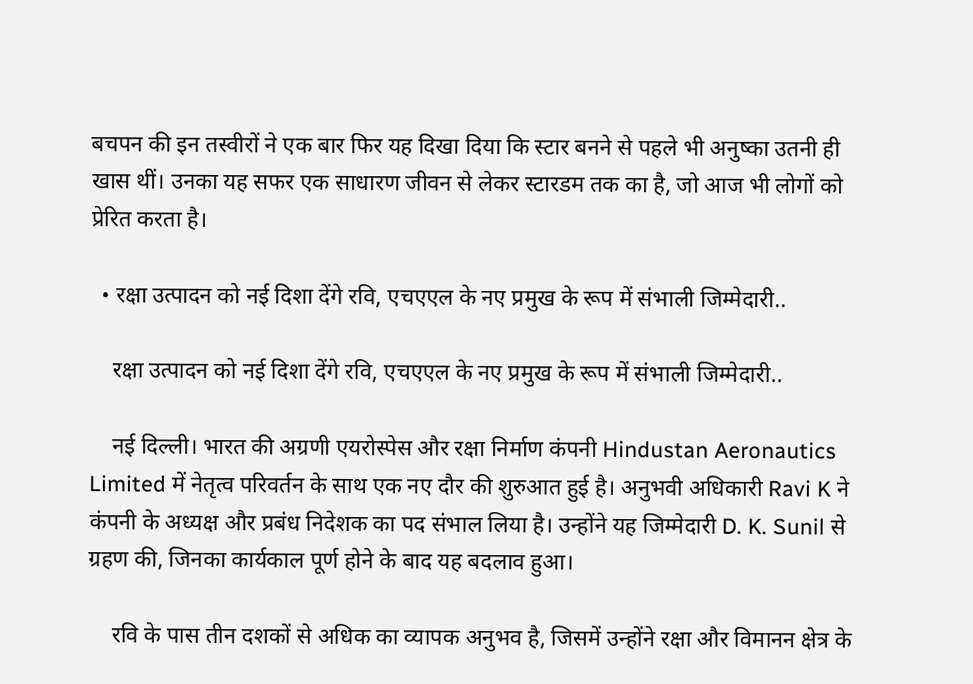बचपन की इन तस्वीरों ने एक बार फिर यह दिखा दिया कि स्टार बनने से पहले भी अनुष्का उतनी ही खास थीं। उनका यह सफर एक साधारण जीवन से लेकर स्टारडम तक का है, जो आज भी लोगों को प्रेरित करता है।

  • रक्षा उत्पादन को नई दिशा देंगे रवि, एचएएल के नए प्रमुख के रूप में संभाली जिम्मेदारी..

    रक्षा उत्पादन को नई दिशा देंगे रवि, एचएएल के नए प्रमुख के रूप में संभाली जिम्मेदारी..

    नई दिल्ली। भारत की अग्रणी एयरोस्पेस और रक्षा निर्माण कंपनी Hindustan Aeronautics Limited में नेतृत्व परिवर्तन के साथ एक नए दौर की शुरुआत हुई है। अनुभवी अधिकारी Ravi K ने कंपनी के अध्यक्ष और प्रबंध निदेशक का पद संभाल लिया है। उन्होंने यह जिम्मेदारी D. K. Sunil से ग्रहण की, जिनका कार्यकाल पूर्ण होने के बाद यह बदलाव हुआ।

    रवि के पास तीन दशकों से अधिक का व्यापक अनुभव है, जिसमें उन्होंने रक्षा और विमानन क्षेत्र के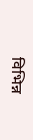विभिन्न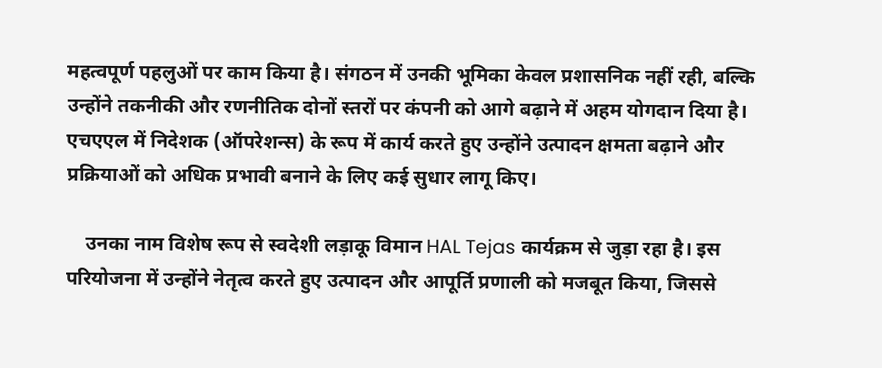महत्वपूर्ण पहलुओं पर काम किया है। संगठन में उनकी भूमिका केवल प्रशासनिक नहीं रही, बल्कि उन्होंने तकनीकी और रणनीतिक दोनों स्तरों पर कंपनी को आगे बढ़ाने में अहम योगदान दिया है। एचएएल में निदेशक (ऑपरेशन्स) के रूप में कार्य करते हुए उन्होंने उत्पादन क्षमता बढ़ाने और प्रक्रियाओं को अधिक प्रभावी बनाने के लिए कई सुधार लागू किए।

    उनका नाम विशेष रूप से स्वदेशी लड़ाकू विमान HAL Tejas कार्यक्रम से जुड़ा रहा है। इस परियोजना में उन्होंने नेतृत्व करते हुए उत्पादन और आपूर्ति प्रणाली को मजबूत किया, जिससे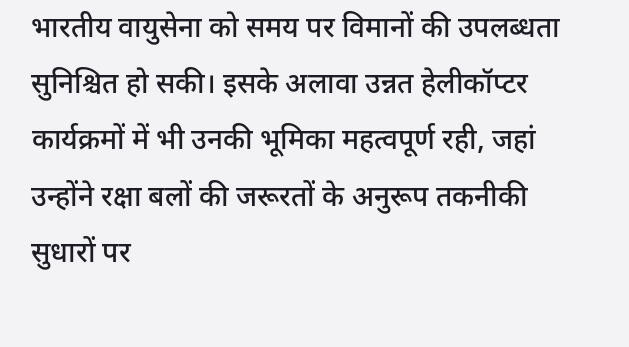भारतीय वायुसेना को समय पर विमानों की उपलब्धता सुनिश्चित हो सकी। इसके अलावा उन्नत हेलीकॉप्टर कार्यक्रमों में भी उनकी भूमिका महत्वपूर्ण रही, जहां उन्होंने रक्षा बलों की जरूरतों के अनुरूप तकनीकी सुधारों पर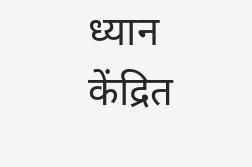ध्यान केंद्रित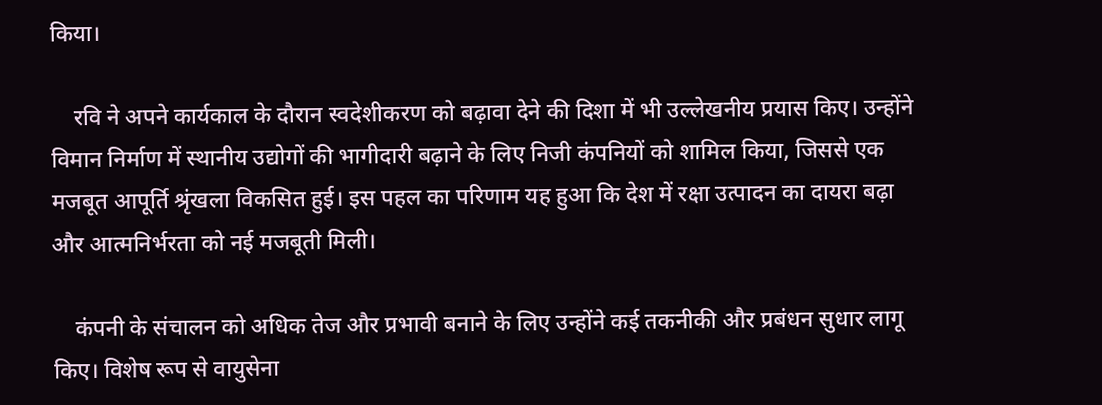किया।

    रवि ने अपने कार्यकाल के दौरान स्वदेशीकरण को बढ़ावा देने की दिशा में भी उल्लेखनीय प्रयास किए। उन्होंने विमान निर्माण में स्थानीय उद्योगों की भागीदारी बढ़ाने के लिए निजी कंपनियों को शामिल किया, जिससे एक मजबूत आपूर्ति श्रृंखला विकसित हुई। इस पहल का परिणाम यह हुआ कि देश में रक्षा उत्पादन का दायरा बढ़ा और आत्मनिर्भरता को नई मजबूती मिली।

    कंपनी के संचालन को अधिक तेज और प्रभावी बनाने के लिए उन्होंने कई तकनीकी और प्रबंधन सुधार लागू किए। विशेष रूप से वायुसेना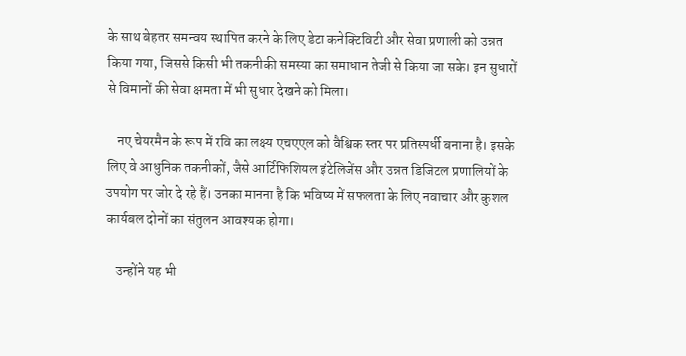के साथ बेहतर समन्वय स्थापित करने के लिए डेटा कनेक्टिविटी और सेवा प्रणाली को उन्नत किया गया, जिससे किसी भी तकनीकी समस्या का समाधान तेजी से किया जा सके। इन सुधारों से विमानों की सेवा क्षमता में भी सुधार देखने को मिला।

    नए चेयरमैन के रूप में रवि का लक्ष्य एचएएल को वैश्विक स्तर पर प्रतिस्पर्धी बनाना है। इसके लिए वे आधुनिक तकनीकों, जैसे आर्टिफिशियल इंटेलिजेंस और उन्नत डिजिटल प्रणालियों के उपयोग पर जोर दे रहे हैं। उनका मानना है कि भविष्य में सफलता के लिए नवाचार और कुशल कार्यबल दोनों का संतुलन आवश्यक होगा।

    उन्होंने यह भी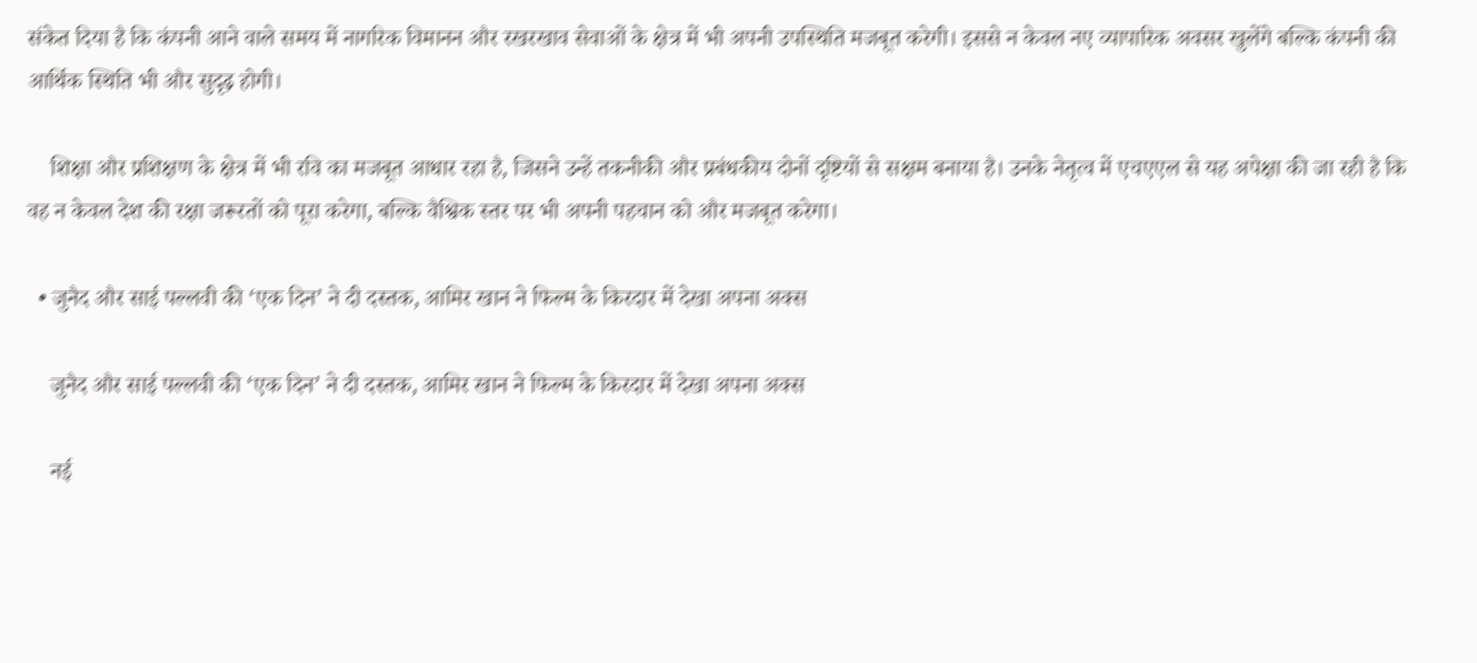संकेत दिया है कि कंपनी आने वाले समय में नागरिक विमानन और रखरखाव सेवाओं के क्षेत्र में भी अपनी उपस्थिति मजबूत करेगी। इससे न केवल नए व्यापारिक अवसर खुलेंगे बल्कि कंपनी की आर्थिक स्थिति भी और सुदृढ़ होगी।

    शिक्षा और प्रशिक्षण के क्षेत्र में भी रवि का मजबूत आधार रहा है, जिसने उन्हें तकनीकी और प्रबंधकीय दोनों दृष्टियों से सक्षम बनाया है। उनके नेतृत्व में एचएएल से यह अपेक्षा की जा रही है कि वह न केवल देश की रक्षा जरूरतों को पूरा करेगा, बल्कि वैश्विक स्तर पर भी अपनी पहचान को और मजबूत करेगा।

  • जुनैद और साई पल्लवी की ‘एक दिन’ ने दी दस्तक, आमिर खान ने फिल्म के किरदार में देखा अपना अक्स

    जुनैद और साई पल्लवी की ‘एक दिन’ ने दी दस्तक, आमिर खान ने फिल्म के किरदार में देखा अपना अक्स

    नई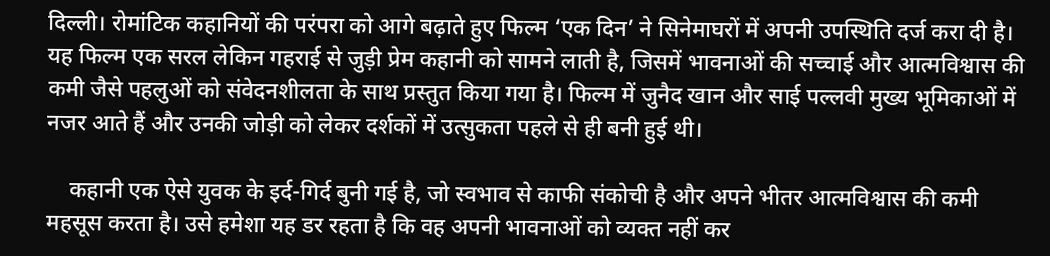दिल्ली। रोमांटिक कहानियों की परंपरा को आगे बढ़ाते हुए फिल्म ‘एक दिन’ ने सिनेमाघरों में अपनी उपस्थिति दर्ज करा दी है। यह फिल्म एक सरल लेकिन गहराई से जुड़ी प्रेम कहानी को सामने लाती है, जिसमें भावनाओं की सच्चाई और आत्मविश्वास की कमी जैसे पहलुओं को संवेदनशीलता के साथ प्रस्तुत किया गया है। फिल्म में जुनैद खान और साई पल्लवी मुख्य भूमिकाओं में नजर आते हैं और उनकी जोड़ी को लेकर दर्शकों में उत्सुकता पहले से ही बनी हुई थी।

    कहानी एक ऐसे युवक के इर्द-गिर्द बुनी गई है, जो स्वभाव से काफी संकोची है और अपने भीतर आत्मविश्वास की कमी महसूस करता है। उसे हमेशा यह डर रहता है कि वह अपनी भावनाओं को व्यक्त नहीं कर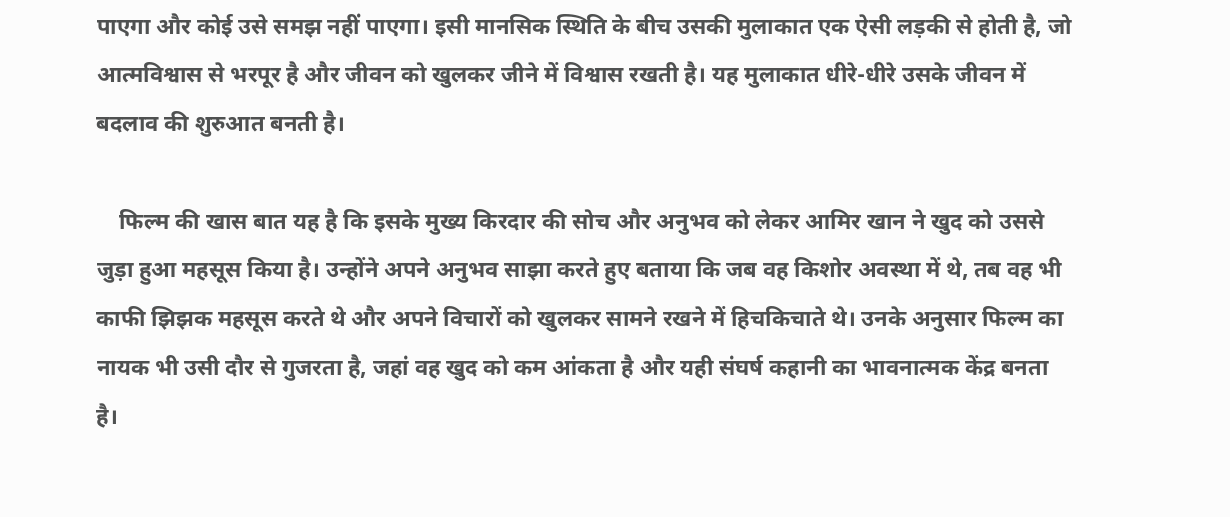पाएगा और कोई उसे समझ नहीं पाएगा। इसी मानसिक स्थिति के बीच उसकी मुलाकात एक ऐसी लड़की से होती है, जो आत्मविश्वास से भरपूर है और जीवन को खुलकर जीने में विश्वास रखती है। यह मुलाकात धीरे-धीरे उसके जीवन में बदलाव की शुरुआत बनती है।

    फिल्म की खास बात यह है कि इसके मुख्य किरदार की सोच और अनुभव को लेकर आमिर खान ने खुद को उससे जुड़ा हुआ महसूस किया है। उन्होंने अपने अनुभव साझा करते हुए बताया कि जब वह किशोर अवस्था में थे, तब वह भी काफी झिझक महसूस करते थे और अपने विचारों को खुलकर सामने रखने में हिचकिचाते थे। उनके अनुसार फिल्म का नायक भी उसी दौर से गुजरता है, जहां वह खुद को कम आंकता है और यही संघर्ष कहानी का भावनात्मक केंद्र बनता है।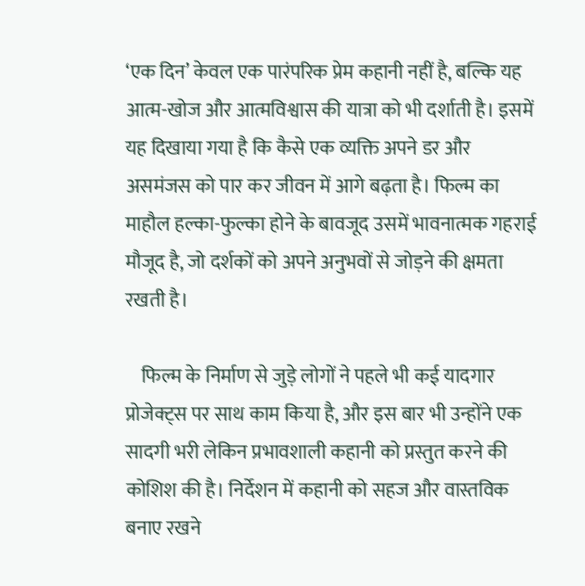‘एक दिन’ केवल एक पारंपरिक प्रेम कहानी नहीं है, बल्कि यह आत्म-खोज और आत्मविश्वास की यात्रा को भी दर्शाती है। इसमें यह दिखाया गया है कि कैसे एक व्यक्ति अपने डर और असमंजस को पार कर जीवन में आगे बढ़ता है। फिल्म का माहौल हल्का-फुल्का होने के बावजूद उसमें भावनात्मक गहराई मौजूद है, जो दर्शकों को अपने अनुभवों से जोड़ने की क्षमता रखती है।

    फिल्म के निर्माण से जुड़े लोगों ने पहले भी कई यादगार प्रोजेक्ट्स पर साथ काम किया है, और इस बार भी उन्होंने एक सादगी भरी लेकिन प्रभावशाली कहानी को प्रस्तुत करने की कोशिश की है। निर्देशन में कहानी को सहज और वास्तविक बनाए रखने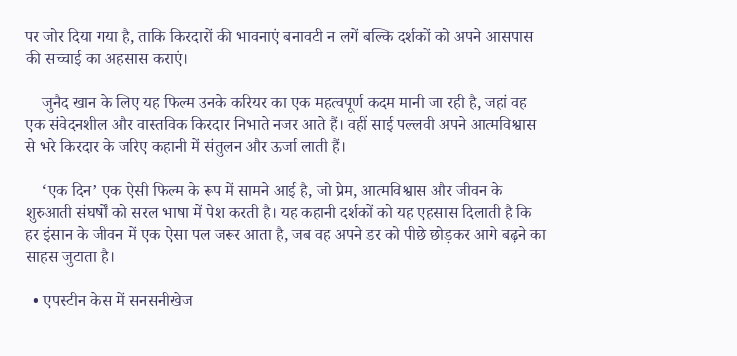पर जोर दिया गया है, ताकि किरदारों की भावनाएं बनावटी न लगें बल्कि दर्शकों को अपने आसपास की सच्चाई का अहसास कराएं।

    जुनैद खान के लिए यह फिल्म उनके करियर का एक महत्वपूर्ण कदम मानी जा रही है, जहां वह एक संवेदनशील और वास्तविक किरदार निभाते नजर आते हैं। वहीं साई पल्लवी अपने आत्मविश्वास से भरे किरदार के जरिए कहानी में संतुलन और ऊर्जा लाती हैं।

    ‘एक दिन’ एक ऐसी फिल्म के रूप में सामने आई है, जो प्रेम, आत्मविश्वास और जीवन के शुरुआती संघर्षों को सरल भाषा में पेश करती है। यह कहानी दर्शकों को यह एहसास दिलाती है कि हर इंसान के जीवन में एक ऐसा पल जरूर आता है, जब वह अपने डर को पीछे छोड़कर आगे बढ़ने का साहस जुटाता है।

  • एपस्टीन केस में सनसनीखेज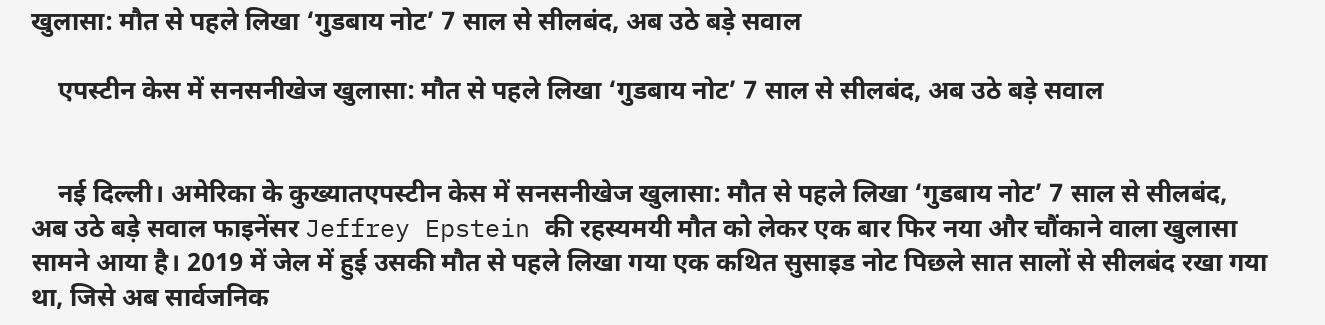खुलासा: मौत से पहले लिखा ‘गुडबाय नोट’ 7 साल से सीलबंद, अब उठे बड़े सवाल

    एपस्टीन केस में सनसनीखेज खुलासा: मौत से पहले लिखा ‘गुडबाय नोट’ 7 साल से सीलबंद, अब उठे बड़े सवाल


    नई दिल्ली। अमेरिका के कुख्यातएपस्टीन केस में सनसनीखेज खुलासा: मौत से पहले लिखा ‘गुडबाय नोट’ 7 साल से सीलबंद, अब उठे बड़े सवाल फाइनेंसर Jeffrey Epstein की रहस्यमयी मौत को लेकर एक बार फिर नया और चौंकाने वाला खुलासा सामने आया है। 2019 में जेल में हुई उसकी मौत से पहले लिखा गया एक कथित सुसाइड नोट पिछले सात सालों से सीलबंद रखा गया था, जिसे अब सार्वजनिक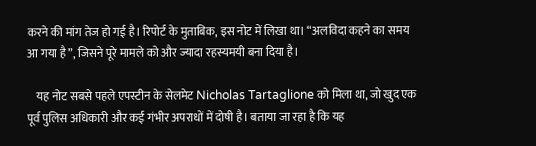करने की मांग तेज हो गई है। रिपोर्ट के मुताबिक, इस नोट में लिखा था। “अलविदा कहने का समय आ गया है”, जिसने पूरे मामले को और ज्यादा रहस्यमयी बना दिया है।

    यह नोट सबसे पहले एपस्टीन के सेलमेट Nicholas Tartaglione को मिला था, जो खुद एक पूर्व पुलिस अधिकारी और कई गंभीर अपराधों में दोषी है। बताया जा रहा है कि यह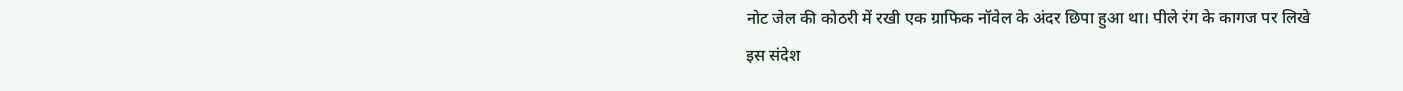नोट जेल की कोठरी में रखी एक ग्राफिक नॉवेल के अंदर छिपा हुआ था। पीले रंग के कागज पर लिखे इस संदेश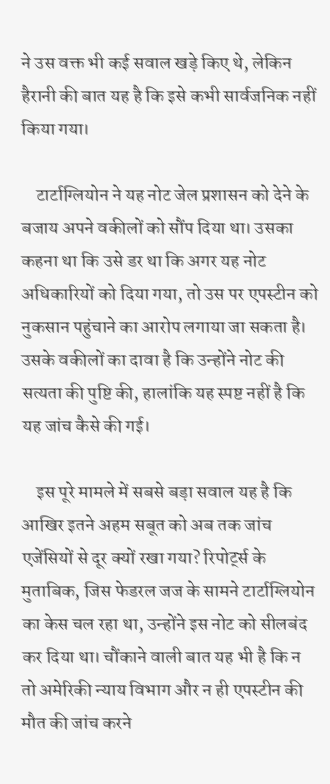ने उस वक्त भी कई सवाल खड़े किए थे, लेकिन हैरानी की बात यह है कि इसे कभी सार्वजनिक नहीं किया गया।

    टार्टाग्लियोन ने यह नोट जेल प्रशासन को देने के बजाय अपने वकीलों को सौंप दिया था। उसका कहना था कि उसे डर था कि अगर यह नोट अधिकारियों को दिया गया, तो उस पर एपस्टीन को नुकसान पहुंचाने का आरोप लगाया जा सकता है। उसके वकीलों का दावा है कि उन्होंने नोट की सत्यता की पुष्टि की, हालांकि यह स्पष्ट नहीं है कि यह जांच कैसे की गई।

    इस पूरे मामले में सबसे बड़ा सवाल यह है कि आखिर इतने अहम सबूत को अब तक जांच एजेंसियों से दूर क्यों रखा गया? रिपोर्ट्स के मुताबिक, जिस फेडरल जज के सामने टार्टाग्लियोन का केस चल रहा था, उन्होंने इस नोट को सीलबंद कर दिया था। चौंकाने वाली बात यह भी है कि न तो अमेरिकी न्याय विभाग और न ही एपस्टीन की मौत की जांच करने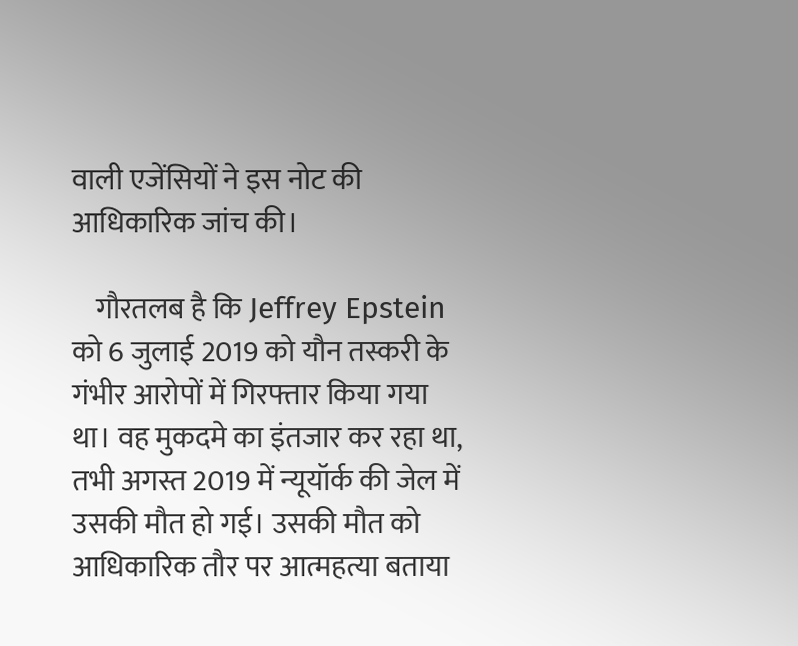वाली एजेंसियों ने इस नोट की आधिकारिक जांच की।

    गौरतलब है कि Jeffrey Epstein को 6 जुलाई 2019 को यौन तस्करी के गंभीर आरोपों में गिरफ्तार किया गया था। वह मुकदमे का इंतजार कर रहा था, तभी अगस्त 2019 में न्यूयॉर्क की जेल में उसकी मौत हो गई। उसकी मौत को आधिकारिक तौर पर आत्महत्या बताया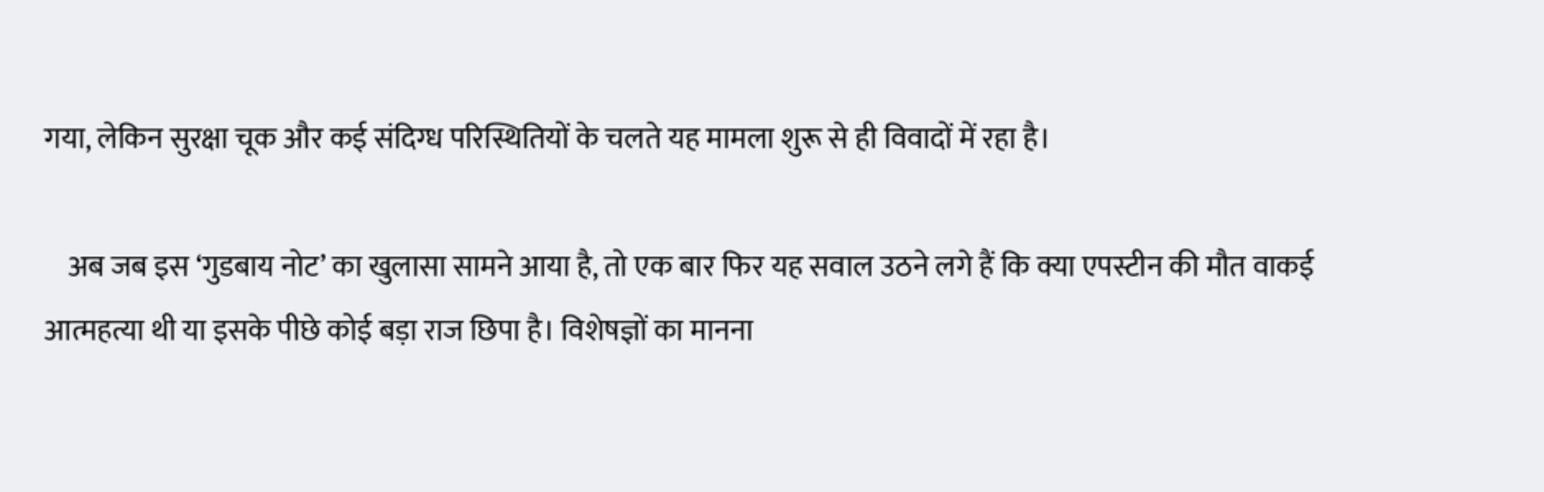गया, लेकिन सुरक्षा चूक और कई संदिग्ध परिस्थितियों के चलते यह मामला शुरू से ही विवादों में रहा है।

    अब जब इस ‘गुडबाय नोट’ का खुलासा सामने आया है, तो एक बार फिर यह सवाल उठने लगे हैं कि क्या एपस्टीन की मौत वाकई आत्महत्या थी या इसके पीछे कोई बड़ा राज छिपा है। विशेषज्ञों का मानना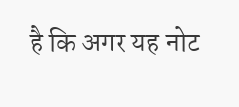है कि अगर यह नोट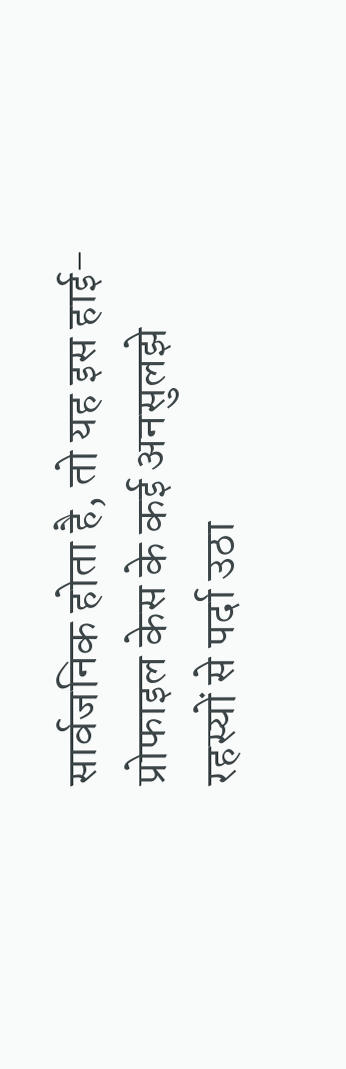सार्वजनिक होता है, तो यह इस हाई-प्रोफाइल केस के कई अनसुलझे रहस्यों से पर्दा उठा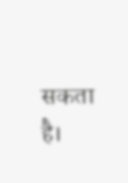सकता है।